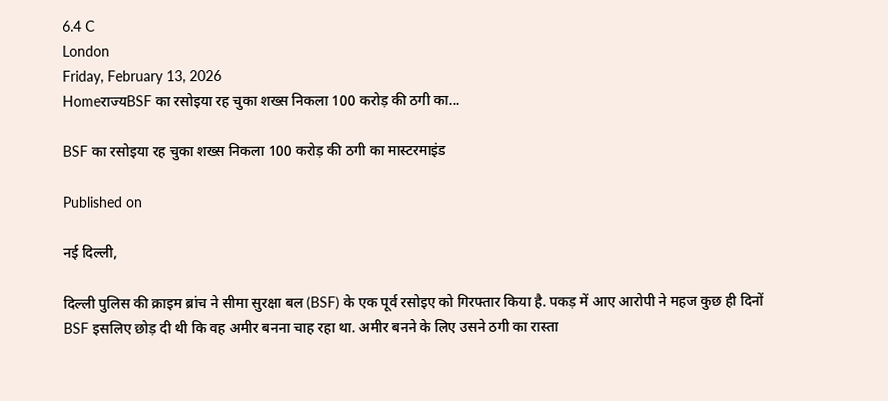6.4 C
London
Friday, February 13, 2026
Homeराज्यBSF का रसोइया रह चुका शख्स निकला 100 करोड़ की ठगी का...

BSF का रसोइया रह चुका शख्स निकला 100 करोड़ की ठगी का मास्टरमाइंड

Published on

नई दिल्ली,

दिल्ली पुलिस की क्राइम ब्रांच ने सीमा सुरक्षा बल (BSF) के एक पूर्व रसोइए को गिरफ्तार किया है. पकड़ में आए आरोपी ने महज कुछ ही दिनों BSF इसलिए छोड़ दी थी कि वह अमीर बनना चाह रहा था. अमीर बनने के लिए उसने ठगी का रास्ता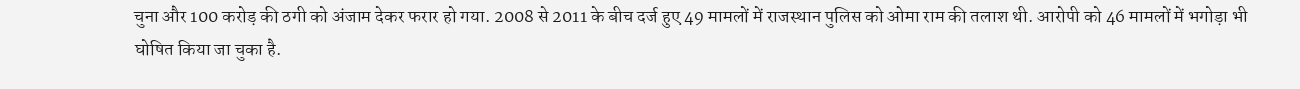चुना और 100 करोड़ की ठगी को अंजाम देकर फरार हो गया. 2008 से 2011 के बीच दर्ज हुए 49 मामलों में राजस्थान पुलिस को ओमा राम की तलाश थी. आरोपी को 46 मामलों में भगोड़ा भी घोषित किया जा चुका है.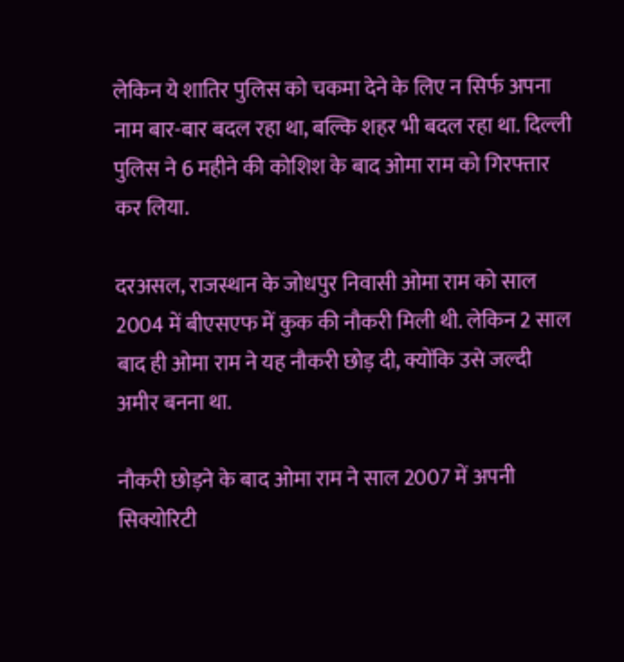लेकिन ये शातिर पुलिस को चकमा देने के लिए न सिर्फ अपना नाम बार-बार बदल रहा था, बल्कि शहर भी बदल रहा था. दिल्ली पुलिस ने 6 महीने की कोशिश के बाद ओमा राम को गिरफ्तार कर लिया.

दरअसल, राजस्थान के जोधपुर निवासी ओमा राम को साल 2004 में बीएसएफ में कुक की नौकरी मिली थी. लेकिन 2 साल बाद ही ओमा राम ने यह नौकरी छोड़ दी, क्योंकि उसे जल्दी अमीर बनना था.

नौकरी छोड़ने के बाद ओमा राम ने साल 2007 में अपनी सिक्योरिटी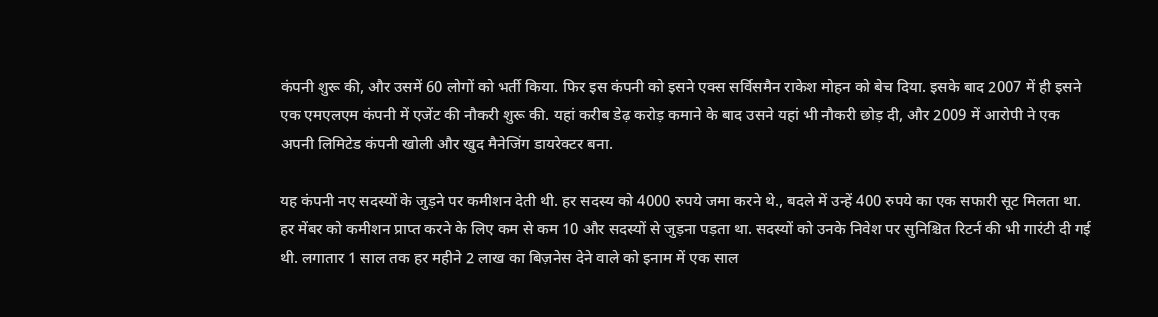कंपनी शुरू की, और उसमें 60 लोगों को भर्ती किया. फिर इस कंपनी को इसने एक्स सर्विसमैन राकेश मोहन को बेच दिया. इसके बाद 2007 में ही इसने एक एमएलएम कंपनी में एजेंट की नौकरी शुरू की. यहां करीब डेढ़ करोड़ कमाने के बाद उसने यहां भी नौकरी छोड़ दी, और 2009 में आरोपी ने एक अपनी लिमिटेड कंपनी खोली और खुद मैनेजिंग डायरेक्टर बना.

यह कंपनी नए सदस्यों के जुड़ने पर कमीशन देती थी. हर सदस्य को 4000 रुपये जमा करने थे., बदले में उन्हें 400 रुपये का एक सफारी सूट मिलता था. हर मेंबर को कमीशन प्राप्त करने के लिए कम से कम 10 और सदस्यों से जुड़ना पड़ता था. सदस्यों को उनके निवेश पर सुनिश्चित रिटर्न की भी गारंटी दी गई थी. लगातार 1 साल तक हर महीने 2 लाख का बिज़नेस देने वाले को इनाम में एक साल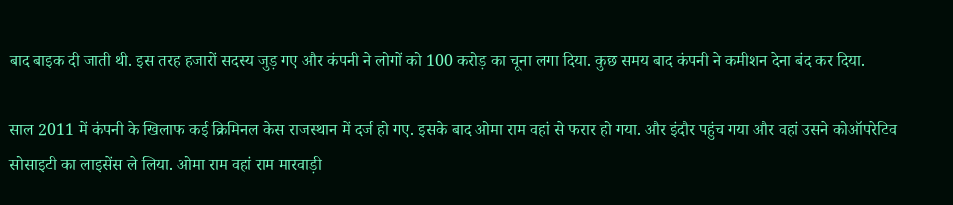बाद बाइक दी जाती थी. इस तरह हजारों सदस्य जुड़ गए और कंपनी ने लोगों को 100 करोड़ का चूना लगा दिया. कुछ समय बाद कंपनी ने कमीशन देना बंद कर दिया.

साल 2011 में कंपनी के खिलाफ कई क्रिमिनल केस राजस्थान में दर्ज हो गए. इसके बाद ओमा राम वहां से फरार हो गया. और इंदौर पहुंच गया और वहां उसने कोऑपरेटिव सोसाइटी का लाइसेंस ले लिया. ओमा राम वहां राम मारवाड़ी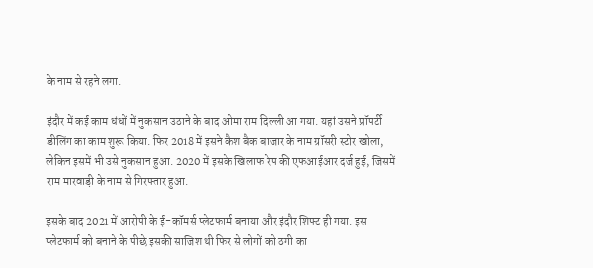के नाम से रहने लगा.

इंदौर में कई काम धंधों में नुकसान उठाने के बाद ओमा राम दिल्ली आ गया. यहां उसने प्रॉपर्टी डीलिंग का काम शुरू किया. फिर 2018 में इसने कैश बैक बाजार के नाम ग्रॉसरी स्टोर खोला, लेकिन इसमें भी उसे नुकसान हुआ. 2020 में इसके खिलाफ रेप की एफआईआर दर्ज हुई, जिसमें राम मारवाड़ी के नाम से गिरफ्तार हुआ.

इसके बाद 2021 में आरोपी के ई-कॉमर्स प्लेटफार्म बनाया और इंदौर शिफ्ट ही गया. इस प्लेटफार्म को बनाने के पीछे इसकी साजिश थी फिर से लोगों को ठगी का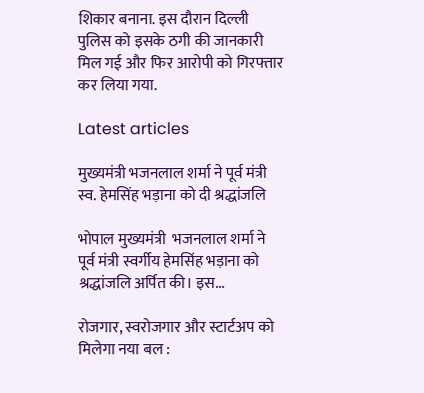शिकार बनाना. इस दौरान दिल्ली पुलिस को इसके ठगी की जानकारी मिल गई और फिर आरोपी को गिरफ्तार कर लिया गया.

Latest articles

मुख्यमंत्री भजनलाल शर्मा ने पूर्व मंत्री स्व. हेमसिंह भड़ाना को दी श्रद्धांजलि

भोपाल मुख्यमंत्री  भजनलाल शर्मा ने पूर्व मंत्री स्वर्गीय हेमसिंह भड़ाना को श्रद्धांजलि अर्पित की। इस...

रोजगार, स्वरोजगार और स्टार्टअप को मिलेगा नया बल :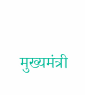मुख्यमंत्री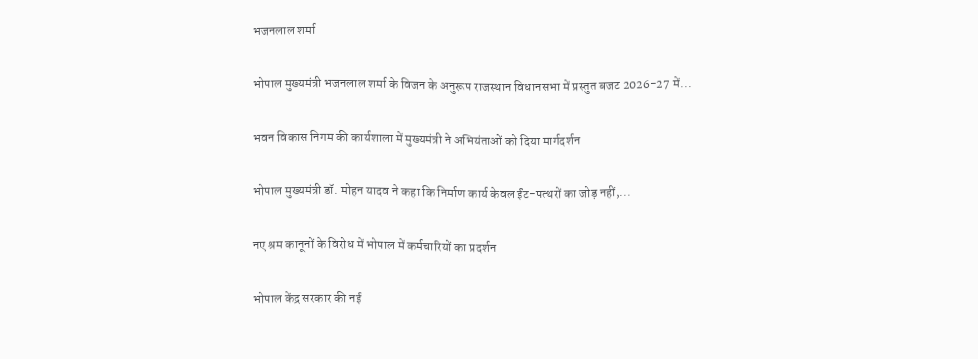भजनलाल शर्मा

भोपाल मुख्यमंत्री भजनलाल शर्मा के विजन के अनुरूप राजस्थान विधानसभा में प्रस्तुत बजट 2026-27 में...

भवन विकास निगम की कार्यशाला में मुख्यमंत्री ने अभियंताओं को दिया मार्गदर्शन

भोपाल मुख्यमंत्री डॉ. मोहन यादव ने कहा कि निर्माण कार्य केवल ईंट-पत्थरों का जोड़ नहीं,...

नए श्रम कानूनों के विरोध में भोपाल में कर्मचारियों का प्रदर्शन

भोपाल केंद्र सरकार की नई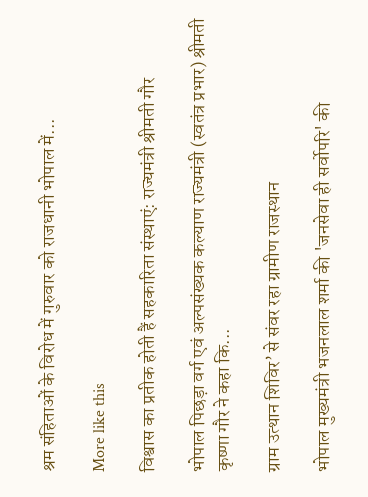श्रम संहिताओं के विरोध में गुरुवार को राजधानी भोपाल में...

More like this

विश्वास का प्रतीक होती हैं सहकारिता संस्थाएं: राज्यमंत्री श्रीमती गौर

भोपाल पिछड़ा वर्ग एवं अल्पसंख्यक कल्याण राज्यमंत्री (स्वतंत्र प्रभार) श्रीमती कृष्णा गौर ने कहा कि...

ग्राम उत्थान शिविर’ से संवर रहा ग्रामीण राजस्थान

भोपाल मुख्यमंत्री भजनलाल शर्मा की 'जनसेवा ही सर्वोपरि' की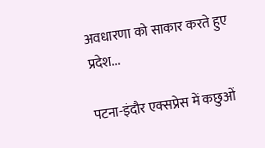अवधारणा को साकार करते हुए प्रदेश...

पटना-इंदौर एक्सप्रेस में कछुओं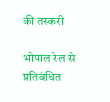की तस्करी

भोपाल रेल से प्रतिबंधित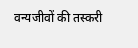वन्यजीवों की तस्करी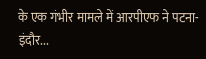के एक गंभीर मामले में आरपीएफ ने पटना-इंदौर...